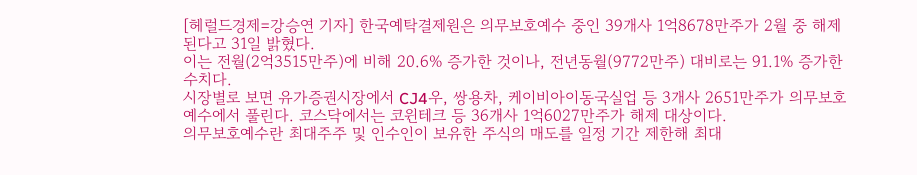[헤럴드경제=강승연 기자] 한국예탁결제원은 의무보호예수 중인 39개사 1억8678만주가 2월 중 해제된다고 31일 밝혔다.
이는 전월(2억3515만주)에 비해 20.6% 증가한 것이나, 전년동월(9772만주) 대비로는 91.1% 증가한 수치다.
시장별로 보면 유가증권시장에서 CJ4우, 쌍용차, 케이비아이동국실업 등 3개사 2651만주가 의무보호예수에서 풀린다. 코스닥에서는 코윈테크 등 36개사 1억6027만주가 해제 대상이다.
의무보호예수란 최대주주 및 인수인이 보유한 주식의 매도를 일정 기간 제한해 최대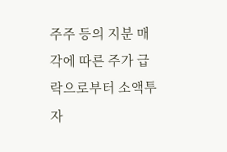주주 등의 지분 매각에 따른 주가 급락으로부터 소액투자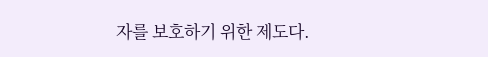자를 보호하기 위한 제도다.